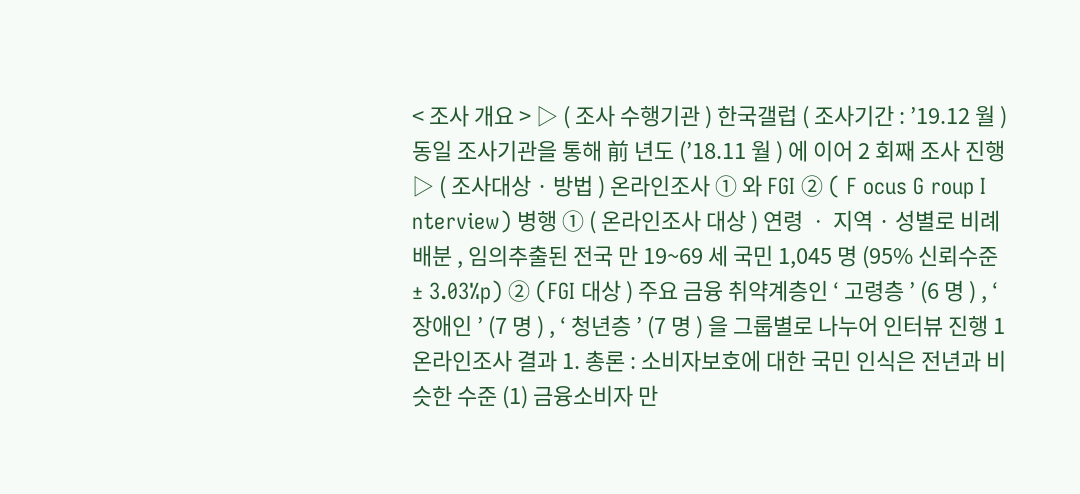< 조사 개요 > ▷ ( 조사 수행기관 ) 한국갤럽 ( 조사기간 : ’19.12 월 )
동일 조사기관을 통해 前 년도 (’18.11 월 ) 에 이어 2 회째 조사 진행 ▷ ( 조사대상 · 방법 ) 온라인조사 ① 와 FGI ② ( F ocus G roup I nterview) 병행 ① ( 온라인조사 대상 ) 연령 ㆍ 지역 · 성별로 비례 배분 , 임의추출된 전국 만 19~69 세 국민 1,045 명 (95% 신뢰수준 ± 3.03%p) ② (FGI 대상 ) 주요 금융 취약계층인 ‘ 고령층 ’ (6 명 ) , ‘ 장애인 ’ (7 명 ) , ‘ 청년층 ’ (7 명 ) 을 그룹별로 나누어 인터뷰 진행 1 온라인조사 결과 1. 총론 : 소비자보호에 대한 국민 인식은 전년과 비슷한 수준 (1) 금융소비자 만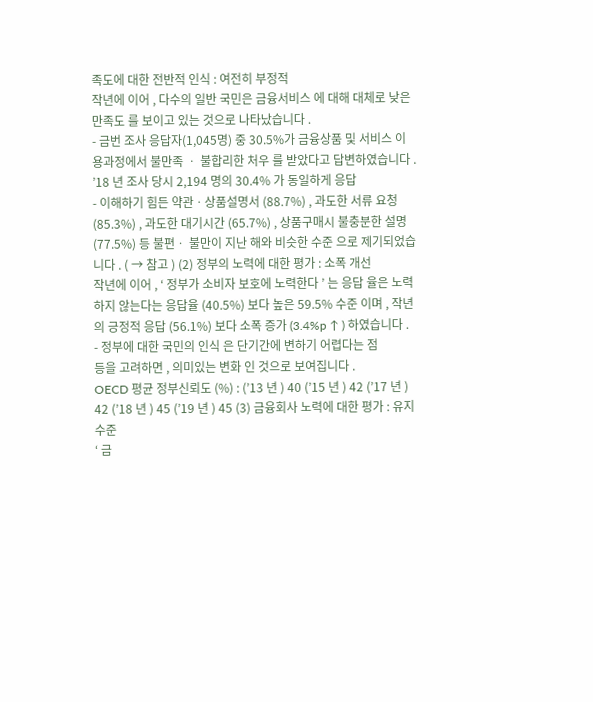족도에 대한 전반적 인식 : 여전히 부정적
작년에 이어 , 다수의 일반 국민은 금융서비스 에 대해 대체로 낮은 만족도 를 보이고 있는 것으로 나타났습니다 .
- 금번 조사 응답자(1,045명) 중 30.5%가 금융상품 및 서비스 이용과정에서 불만족 ㆍ 불합리한 처우 를 받았다고 답변하였습니다 .
’18 년 조사 당시 2,194 명의 30.4% 가 동일하게 응답
- 이해하기 힘든 약관ㆍ상품설명서 (88.7%) , 과도한 서류 요청 (85.3%) , 과도한 대기시간 (65.7%) , 상품구매시 불충분한 설명 (77.5%) 등 불편ㆍ 불만이 지난 해와 비슷한 수준 으로 제기되었습니다 . ( → 참고 ) (2) 정부의 노력에 대한 평가 : 소폭 개선
작년에 이어 , ‘ 정부가 소비자 보호에 노력한다 ’ 는 응답 율은 노력 하지 않는다는 응답율 (40.5%) 보다 높은 59.5% 수준 이며 , 작년의 긍정적 응답 (56.1%) 보다 소폭 증가 (3.4%p ↑ ) 하였습니다 .
- 정부에 대한 국민의 인식 은 단기간에 변하기 어렵다는 점
등을 고려하면 , 의미있는 변화 인 것으로 보여집니다 .
OECD 평균 정부신뢰도 (%) : (’13 년 ) 40 (’15 년 ) 42 (’17 년 ) 42 (’18 년 ) 45 (’19 년 ) 45 (3) 금융회사 노력에 대한 평가 : 유지 수준
‘ 금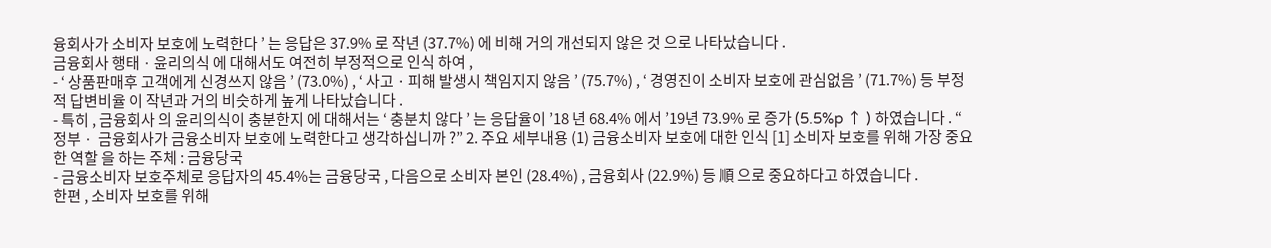융회사가 소비자 보호에 노력한다 ’ 는 응답은 37.9% 로 작년 (37.7%) 에 비해 거의 개선되지 않은 것 으로 나타났습니다 .
금융회사 행태ㆍ윤리의식 에 대해서도 여전히 부정적으로 인식 하여 ,
- ‘ 상품판매후 고객에게 신경쓰지 않음 ’ (73.0%) , ‘ 사고 · 피해 발생시 책임지지 않음 ’ (75.7%) , ‘ 경영진이 소비자 보호에 관심없음 ’ (71.7%) 등 부정적 답변비율 이 작년과 거의 비슷하게 높게 나타났습니다 .
- 특히 , 금융회사 의 윤리의식이 충분한지 에 대해서는 ‘ 충분치 않다 ’ 는 응답율이 ’18 년 68.4% 에서 ’19년 73.9% 로 증가 (5.5%p ↑ ) 하였습니다 . “ 정부ㆍ 금융회사가 금융소비자 보호에 노력한다고 생각하십니까 ?” 2. 주요 세부내용 (1) 금융소비자 보호에 대한 인식 [1] 소비자 보호를 위해 가장 중요한 역할 을 하는 주체 : 금융당국
- 금융소비자 보호주체로 응답자의 45.4%는 금융당국 , 다음으로 소비자 본인 (28.4%) , 금융회사 (22.9%) 등 順 으로 중요하다고 하였습니다 .
한편 , 소비자 보호를 위해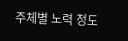주체별 노력 정도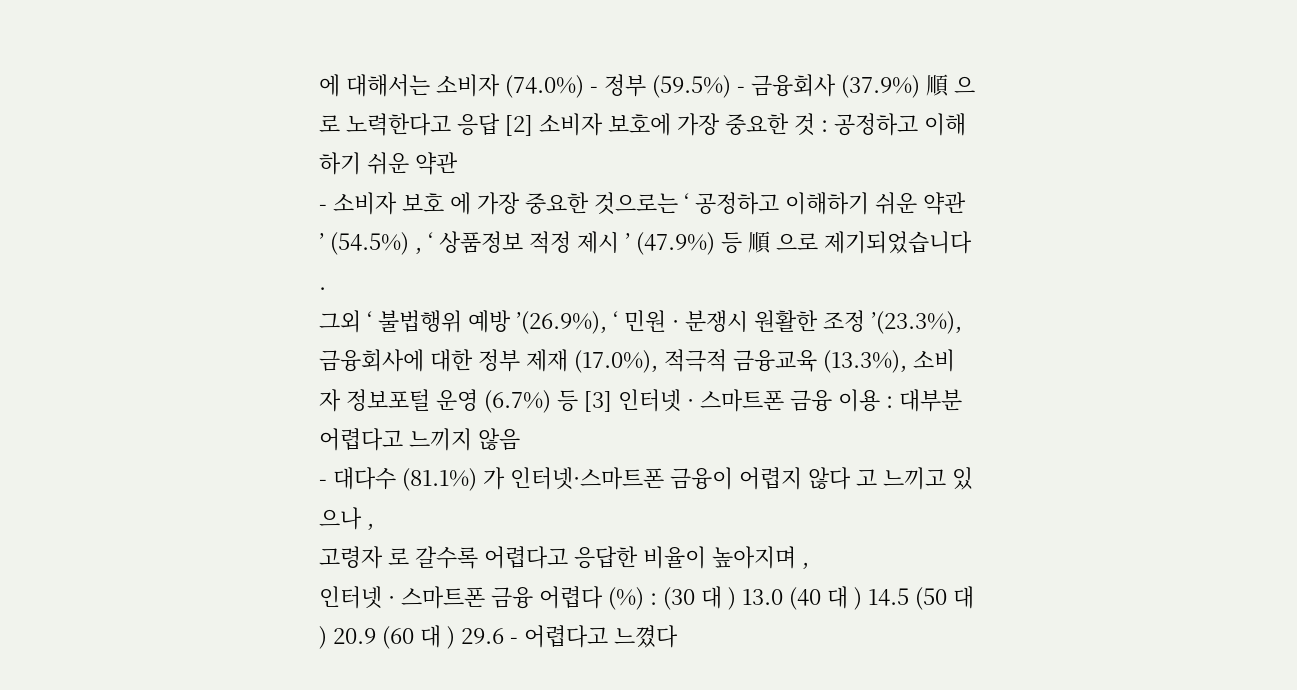에 대해서는 소비자 (74.0%) - 정부 (59.5%) - 금융회사 (37.9%) 順 으로 노력한다고 응답 [2] 소비자 보호에 가장 중요한 것 : 공정하고 이해하기 쉬운 약관
- 소비자 보호 에 가장 중요한 것으로는 ‘ 공정하고 이해하기 쉬운 약관 ’ (54.5%) , ‘ 상품정보 적정 제시 ’ (47.9%) 등 順 으로 제기되었습니다 .
그외 ‘ 불법행위 예방 ’(26.9%), ‘ 민원 · 분쟁시 원활한 조정 ’(23.3%), 금융회사에 대한 정부 제재 (17.0%), 적극적 금융교육 (13.3%), 소비자 정보포털 운영 (6.7%) 등 [3] 인터넷 · 스마트폰 금융 이용 : 대부분 어렵다고 느끼지 않음
- 대다수 (81.1%) 가 인터넷·스마트폰 금융이 어렵지 않다 고 느끼고 있으나 ,
고령자 로 갈수록 어렵다고 응답한 비율이 높아지며 ,
인터넷 · 스마트폰 금융 어렵다 (%) : (30 대 ) 13.0 (40 대 ) 14.5 (50 대 ) 20.9 (60 대 ) 29.6 - 어렵다고 느꼈다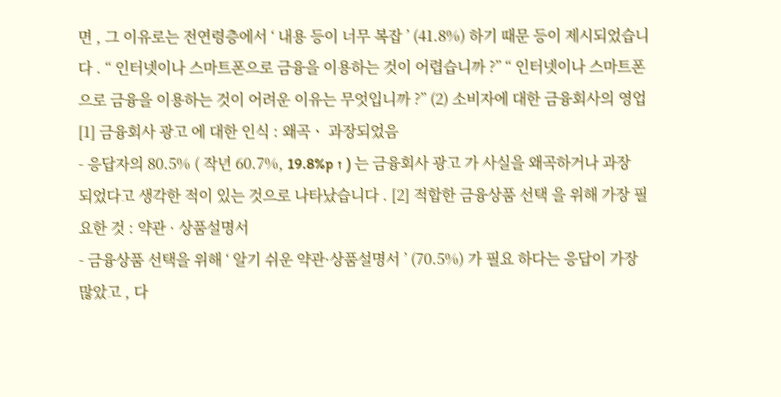면 , 그 이유로는 전연령층에서 ‘ 내용 등이 너무 복잡 ’ (41.8%) 하기 때문 등이 제시되었습니다 . “ 인터넷이나 스마트폰으로 금융을 이용하는 것이 어렵습니까 ?” “ 인터넷이나 스마트폰으로 금융을 이용하는 것이 어려운 이유는 무엇입니까 ?” (2) 소비자에 대한 금융회사의 영업 [1] 금융회사 광고 에 대한 인식 : 왜곡ㆍ 과장되었음
- 응답자의 80.5% ( 작년 60.7%, 19.8%p ↑ ) 는 금융회사 광고 가 사실을 왜곡하거나 과장 되었다고 생각한 적이 있는 것으로 나타났습니다 . [2] 적합한 금융상품 선택 을 위해 가장 필요한 것 : 약관 · 상품설명서
- 금융상품 선택을 위해 ‘ 알기 쉬운 약관·상품설명서 ’ (70.5%) 가 필요 하다는 응답이 가장 많았고 , 다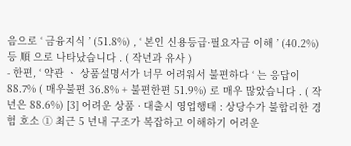음으로 ‘ 금융지식 ’ (51.8%) , ‘ 본인 신용등급·필요자금 이해 ’ (40.2%) 등 順 으로 나타났습니다 . ( 작년과 유사 )
- 한편, ‘ 약관 ㆍ 상품설명서가 너무 어려워서 불편하다 ‘ 는 응답이 88.7% ( 매우불편 36.8% + 불편한편 51.9%) 로 매우 많았습니다 . ( 작년은 88.6%) [3] 어려운 상품 · 대출시 영업행태 : 상당수가 불합리한 경험 호소 ① 최근 5 년내 구조가 복잡하고 이해하기 어려운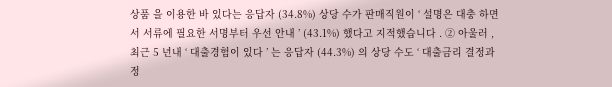상품 을 이용한 바 있다는 응답자 (34.8%) 상당 수가 판매직원이 ‘ 설명은 대충 하면서 서류에 필요한 서명부터 우선 안내 ’ (43.1%) 했다고 지적했습니다 . ② 아울러 , 최근 5 년내 ‘ 대출경험이 있다 ’ 는 응답자 (44.3%) 의 상당 수도 ‘ 대출금리 결정과정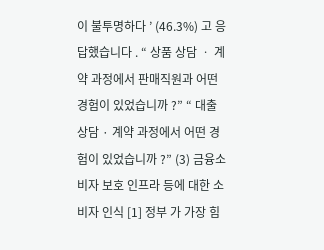이 불투명하다 ’ (46.3%) 고 응답했습니다 . “ 상품 상담 ㆍ 계약 과정에서 판매직원과 어떤 경험이 있었습니까 ?” “ 대출 상담 · 계약 과정에서 어떤 경험이 있었습니까 ?” (3) 금융소비자 보호 인프라 등에 대한 소비자 인식 [1] 정부 가 가장 힘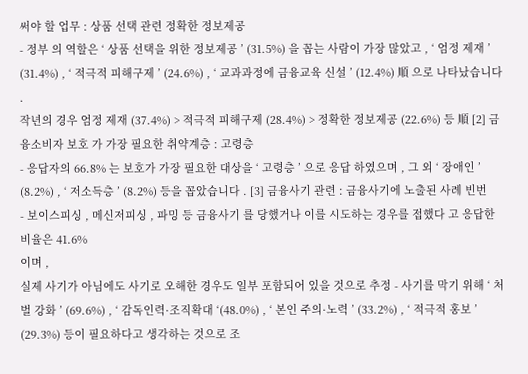써야 할 업무 : 상품 선택 관련 정확한 정보제공
- 정부 의 역할은 ‘ 상품 선택을 위한 정보제공 ’ (31.5%) 을 꼽는 사람이 가장 많았고 , ‘ 엄정 제재 ’ (31.4%) , ‘ 적극적 피해구제 ’ (24.6%) , ‘ 교과과정에 금융교육 신설 ’ (12.4%) 順 으로 나타났습니다 .
작년의 경우 엄정 제재 (37.4%) > 적극적 피해구제 (28.4%) > 정확한 정보제공 (22.6%) 등 順 [2] 금융소비자 보호 가 가장 필요한 취약계층 : 고령층
- 응답자의 66.8% 는 보호가 가장 필요한 대상을 ‘ 고령층 ’ 으로 응답 하였으며 , 그 외 ‘ 장애인 ’ (8.2%) , ‘ 저소득층 ’ (8.2%) 등을 꼽았습니다 . [3] 금융사기 관련 : 금융사기에 노출된 사례 빈번
- 보이스피싱 , 메신저피싱 , 파밍 등 금융사기 를 당했거나 이를 시도하는 경우를 접했다 고 응답한 비율은 41.6%
이며 ,
실제 사기가 아님에도 사기로 오해한 경우도 일부 포함되어 있을 것으로 추정 - 사기를 막기 위해 ‘ 처벌 강화 ’ (69.6%) , ‘ 감독인력·조직확대 ‘(48.0%) , ‘ 본인 주의·노력 ’ (33.2%) , ‘ 적극적 홍보 ’ (29.3%) 등이 필요하다고 생각하는 것으로 조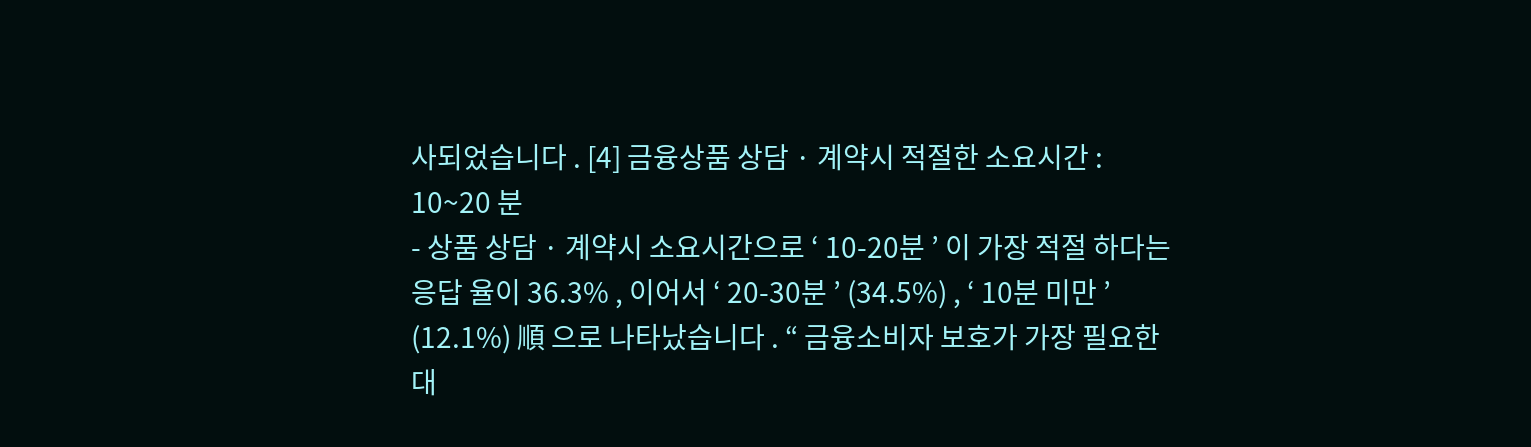사되었습니다 . [4] 금융상품 상담 · 계약시 적절한 소요시간 : 10~20 분
- 상품 상담 · 계약시 소요시간으로 ‘ 10-20분 ’ 이 가장 적절 하다는 응답 율이 36.3% , 이어서 ‘ 20-30분 ’ (34.5%) , ‘ 10분 미만 ’ (12.1%) 順 으로 나타났습니다 . “ 금융소비자 보호가 가장 필요한 대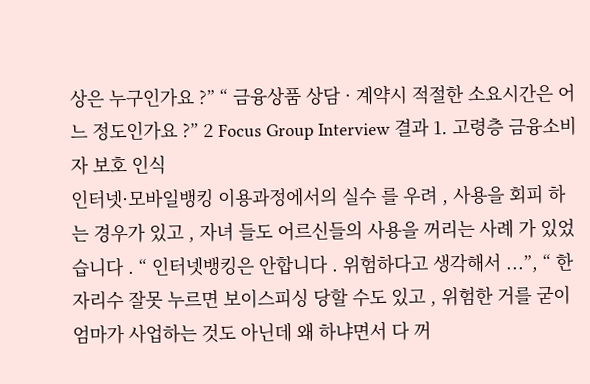상은 누구인가요 ?” “ 금융상품 상담 · 계약시 적절한 소요시간은 어느 정도인가요 ?” 2 Focus Group Interview 결과 1. 고령층 금융소비자 보호 인식
인터넷·모바일뱅킹 이용과정에서의 실수 를 우려 , 사용을 회피 하는 경우가 있고 , 자녀 들도 어르신들의 사용을 꺼리는 사례 가 있었습니다 . “ 인터넷뱅킹은 안합니다 . 위험하다고 생각해서 ...”, “ 한자리수 잘못 누르면 보이스피싱 당할 수도 있고 , 위험한 거를 굳이 엄마가 사업하는 것도 아닌데 왜 하냐면서 다 꺼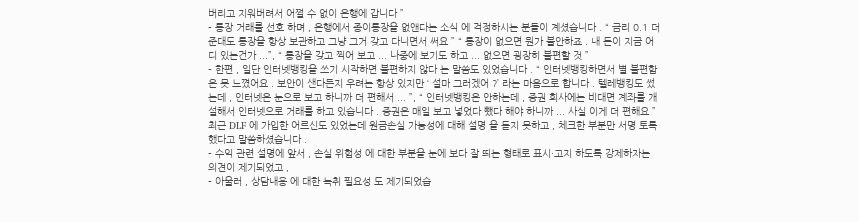버리고 지워버려서 어쩔 수 없이 은행에 갑니다 ”
- 통장 거래를 선호 하며 , 은행에서 종이통장을 없앤다는 소식 에 걱정하시는 분들이 계셨습니다 . “ 금리 0.1 더 준대도 통장을 항상 보관하고 그냥 그거 갖고 다니면서 써요 ” “ 통장이 없으면 뭔가 불안하죠 . 내 돈이 지금 어디 있는건가 ...”, “ 통장을 갖고 찍어 보고 ... 나중에 보기도 하고 ... 없으면 굉장히 불편할 것 ”
- 한편 , 일단 인터넷뱅킹을 쓰기 시작하면 불편하지 않다 는 말씀도 있었습니다 . “ 인터넷뱅킹하면서 별 불편함은 못 느꼈어요 . 보안이 샌다든지 우려는 항상 있지만 ‘ 설마 그러겠어 ?’ 라는 마음으로 합니다 . 텔레뱅킹도 썼는데 , 인터넷은 눈으로 보고 하니까 더 편해서 ... ”, “ 인터넷뱅킹은 안하는데 , 증권 회사에는 비대면 계좌를 개설해서 인터넷으로 거래를 하고 있습니다 . 증권은 매일 보고 넣었다 뺐다 해야 하니까 ... 사실 이게 더 편해요 ”
최근 DLF 에 가입한 어르신도 있었는데 원금손실 가능성에 대해 설명 을 듣지 못하고 , 체크한 부분만 서명 토록 했다고 말씀하셨습니다 .
- 수익 관련 설명에 앞서 , 손실 위험성 에 대한 부분을 눈에 보다 잘 띄는 형태로 표시·고지 하도록 강제하자는 의견이 제기되었고 ,
- 아울러 , 상담내용 에 대한 녹취 필요성 도 제기되었습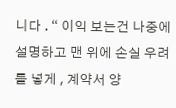니다 . “ 이익 보는건 나중에 설명하고 맨 위에 손실 우려를 넣게 , 계약서 양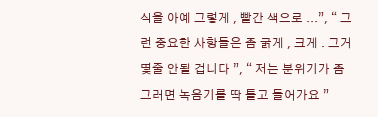식을 아예 그렇게 , 빨간 색으로 ...”, “ 그런 중요한 사항들은 좀 굵게 , 크게 . 그거 몇줄 안될 겁니다 ”, “ 저는 분위기가 좀 그러면 녹음기를 딱 틀고 들어가요 ”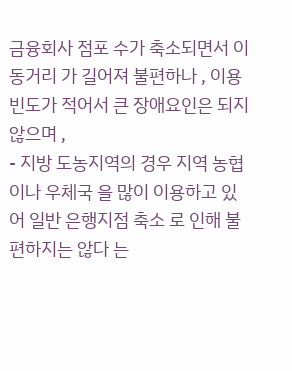금융회사 점포 수가 축소되면서 이동거리 가 길어져 불편하나 , 이용빈도가 적어서 큰 장애요인은 되지 않으며 ,
- 지방 도농지역의 경우 지역 농협 이나 우체국 을 많이 이용하고 있어 일반 은행지점 축소 로 인해 불편하지는 않다 는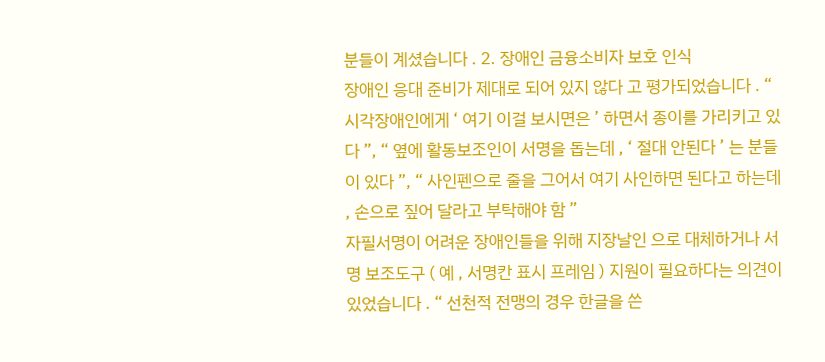분들이 계셨습니다 . 2. 장애인 금융소비자 보호 인식
장애인 응대 준비가 제대로 되어 있지 않다 고 평가되었습니다 . “ 시각장애인에게 ‘ 여기 이걸 보시면은 ’ 하면서 종이를 가리키고 있다 ”, “ 옆에 활동보조인이 서명을 돕는데 , ‘ 절대 안된다 ’ 는 분들이 있다 ”, “ 사인펜으로 줄을 그어서 여기 사인하면 된다고 하는데 , 손으로 짚어 달라고 부탁해야 함 ”
자필서명이 어려운 장애인들을 위해 지장날인 으로 대체하거나 서명 보조도구 ( 예 , 서명칸 표시 프레임 ) 지원이 필요하다는 의견이 있었습니다 . “ 선천적 전맹의 경우 한글을 쓴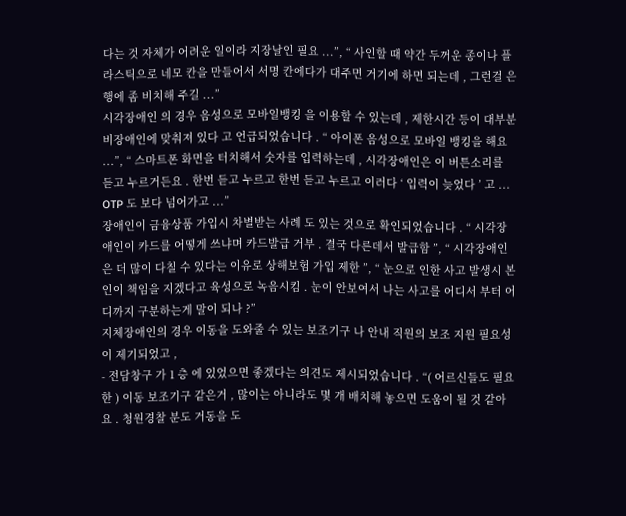다는 것 자체가 어려운 일이라 지장날인 필요 ...”, “ 사인할 때 약간 두꺼운 종이나 플라스틱으로 네모 칸을 만들어서 서명 칸에다가 대주면 거기에 하면 되는데 , 그런걸 은행에 좀 비치해 주길 ...”
시각장애인 의 경우 음성으로 모바일뱅킹 을 이용할 수 있는데 , 제한시간 등이 대부분 비장애인에 맞춰져 있다 고 언급되었습니다 . “ 아이폰 음성으로 모바일 뱅킹을 해요 ...”, “ 스마트폰 화면을 터치해서 숫자를 입력하는데 , 시각장애인은 이 버튼소리를 듣고 누르거든요 . 한번 듣고 누르고 한번 듣고 누르고 이러다 ‘ 입력이 늦었다 ’ 고 ... OTP 도 보다 넘어가고 ...”
장애인이 금융상품 가입시 차별받는 사례 도 있는 것으로 확인되었습니다 . “ 시각장애인이 카드를 어떻게 쓰냐며 카드발급 거부 . 결국 다른데서 발급함 ”, “ 시각장애인은 더 많이 다칠 수 있다는 이유로 상해보험 가입 제한 ”, “ 눈으로 인한 사고 발생시 본인이 책임을 지겠다고 육성으로 녹음시킴 . 눈이 안보여서 나는 사고를 어디서 부터 어디까지 구분하는게 말이 되나 ?”
지체장애인의 경우 이동을 도와줄 수 있는 보조기구 나 안내 직원의 보조 지원 필요성 이 제기되었고 ,
- 전담창구 가 1 층 에 있었으면 좋겠다는 의견도 제시되었습니다 . “( 어르신들도 필요한 ) 이동 보조기구 같은거 , 많이는 아니라도 몇 개 배치해 놓으면 도움이 될 것 같아요 . 청원경찰 분도 거동을 도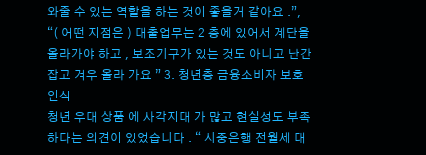와줄 수 있는 역할을 하는 것이 좋을거 같아요 .”, “( 어떤 지점은 ) 대출업무는 2 층에 있어서 계단을 올라가야 하고 , 보조기구가 있는 것도 아니고 난간 잡고 겨우 올라 가요 ” 3. 청년층 금융소비자 보호 인식
청년 우대 상품 에 사각지대 가 많고 현실성도 부족 하다는 의견이 있었습니다 . “ 시중은행 전월세 대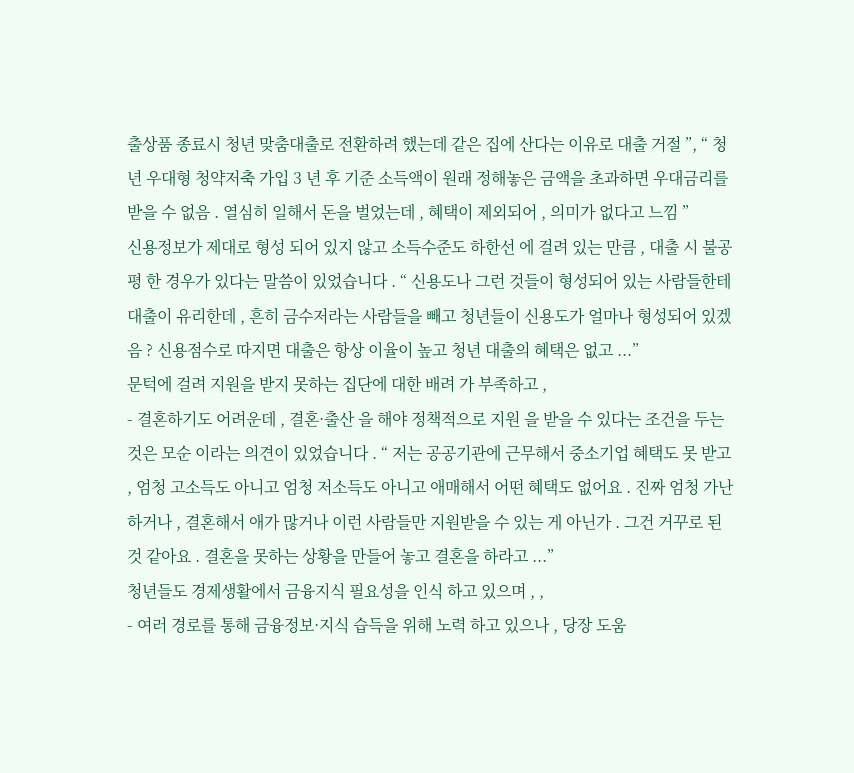출상품 종료시 청년 맞춤대출로 전환하려 했는데 같은 집에 산다는 이유로 대출 거절 ”, “ 청년 우대형 청약저축 가입 3 년 후 기준 소득액이 원래 정해놓은 금액을 초과하면 우대금리를 받을 수 없음 . 열심히 일해서 돈을 벌었는데 , 혜택이 제외되어 , 의미가 없다고 느낌 ”
신용정보가 제대로 형성 되어 있지 않고 소득수준도 하한선 에 걸려 있는 만큼 , 대출 시 불공평 한 경우가 있다는 말씀이 있었습니다 . “ 신용도나 그런 것들이 형성되어 있는 사람들한테 대출이 유리한데 , 흔히 금수저라는 사람들을 빼고 청년들이 신용도가 얼마나 형성되어 있겠음 ? 신용점수로 따지면 대출은 항상 이율이 높고 청년 대출의 혜택은 없고 ...”
문턱에 걸려 지원을 받지 못하는 집단에 대한 배려 가 부족하고 ,
- 결혼하기도 어려운데 , 결혼·출산 을 해야 정책적으로 지원 을 받을 수 있다는 조건을 두는 것은 모순 이라는 의견이 있었습니다 . “ 저는 공공기관에 근무해서 중소기업 혜택도 못 받고 , 엄청 고소득도 아니고 엄청 저소득도 아니고 애매해서 어떤 혜택도 없어요 . 진짜 엄청 가난하거나 , 결혼해서 애가 많거나 이런 사람들만 지원받을 수 있는 게 아닌가 . 그건 거꾸로 된 것 같아요 . 결혼을 못하는 상황을 만들어 놓고 결혼을 하라고 ...”
청년들도 경제생활에서 금융지식 필요성을 인식 하고 있으며 , ,
- 여러 경로를 통해 금융정보·지식 습득을 위해 노력 하고 있으나 , 당장 도움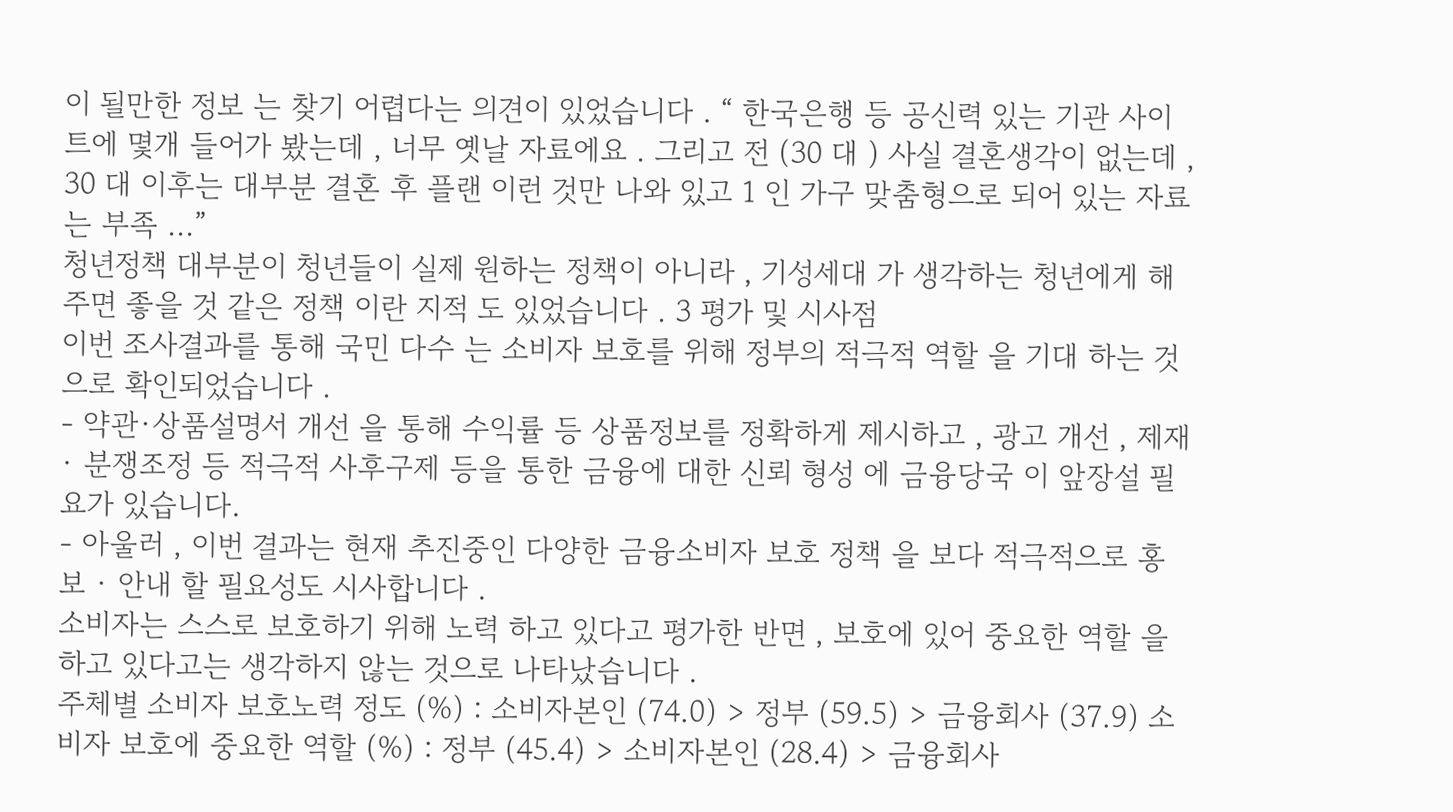이 될만한 정보 는 찾기 어렵다는 의견이 있었습니다 . “ 한국은행 등 공신력 있는 기관 사이트에 몇개 들어가 봤는데 , 너무 옛날 자료에요 . 그리고 전 (30 대 ) 사실 결혼생각이 없는데 , 30 대 이후는 대부분 결혼 후 플랜 이런 것만 나와 있고 1 인 가구 맞춤형으로 되어 있는 자료는 부족 ...”
청년정책 대부분이 청년들이 실제 원하는 정책이 아니라 , 기성세대 가 생각하는 청년에게 해주면 좋을 것 같은 정책 이란 지적 도 있었습니다 . 3 평가 및 시사점
이번 조사결과를 통해 국민 다수 는 소비자 보호를 위해 정부의 적극적 역할 을 기대 하는 것으로 확인되었습니다 .
- 약관·상품설명서 개선 을 통해 수익률 등 상품정보를 정확하게 제시하고 , 광고 개선 , 제재 · 분쟁조정 등 적극적 사후구제 등을 통한 금융에 대한 신뢰 형성 에 금융당국 이 앞장설 필요가 있습니다.
- 아울러 , 이번 결과는 현재 추진중인 다양한 금융소비자 보호 정책 을 보다 적극적으로 홍보 · 안내 할 필요성도 시사합니다 .
소비자는 스스로 보호하기 위해 노력 하고 있다고 평가한 반면 , 보호에 있어 중요한 역할 을 하고 있다고는 생각하지 않는 것으로 나타났습니다 .
주체별 소비자 보호노력 정도 (%) : 소비자본인 (74.0) > 정부 (59.5) > 금융회사 (37.9) 소비자 보호에 중요한 역할 (%) : 정부 (45.4) > 소비자본인 (28.4) > 금융회사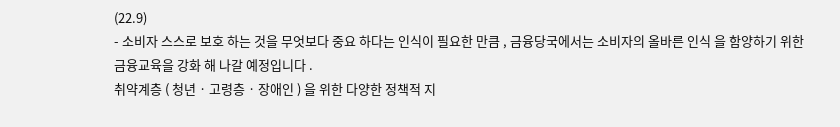(22.9)
- 소비자 스스로 보호 하는 것을 무엇보다 중요 하다는 인식이 필요한 만큼 , 금융당국에서는 소비자의 올바른 인식 을 함양하기 위한 금융교육을 강화 해 나갈 예정입니다 .
취약계층 ( 청년 · 고령층 · 장애인 ) 을 위한 다양한 정책적 지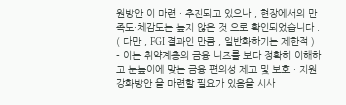원방안 이 마련 · 추진되고 있으나 , 현장에서의 만족도·체감도는 높지 않은 것 으로 확인되었습니다 . ( 다만 , FGI 결과인 만큼 , 일반화하기는 제한적 )
- 이는 취약계층의 금융 니즈를 보다 정확히 이해하고 눈높이에 맞는 금융 편의성 제고 및 보호 · 지원 강화방안 을 마련할 필요가 있음을 시사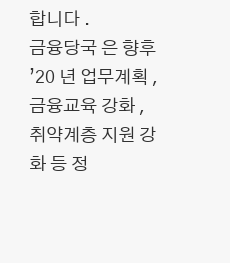합니다 .
금융당국 은 향후 ’20 년 업무계획 , 금융교육 강화 , 취약계층 지원 강화 등 정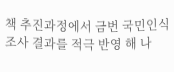책 추진과정에서 금번 국민인식조사 결과를 적극 반영 해 나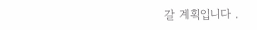갈 계획입니다 .